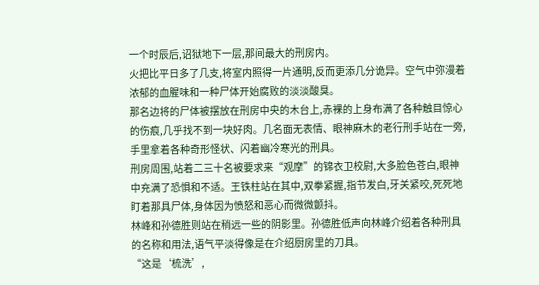一个时辰后,诏狱地下一层,那间最大的刑房内。
火把比平日多了几支,将室内照得一片通明,反而更添几分诡异。空气中弥漫着浓郁的血腥味和一种尸体开始腐败的淡淡酸臭。
那名边将的尸体被摆放在刑房中央的木台上,赤裸的上身布满了各种触目惊心的伤痕,几乎找不到一块好肉。几名面无表情、眼神麻木的老行刑手站在一旁,手里拿着各种奇形怪状、闪着幽冷寒光的刑具。
刑房周围,站着二三十名被要求来“观摩”的锦衣卫校尉,大多脸色苍白,眼神中充满了恐惧和不适。王铁柱站在其中,双拳紧握,指节发白,牙关紧咬,死死地盯着那具尸体,身体因为愤怒和恶心而微微颤抖。
林峰和孙德胜则站在稍远一些的阴影里。孙德胜低声向林峰介绍着各种刑具的名称和用法,语气平淡得像是在介绍厨房里的刀具。
“这是‘梳洗’,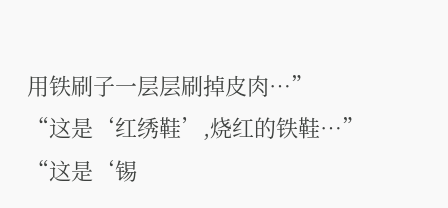用铁刷子一层层刷掉皮肉…”
“这是‘红绣鞋’,烧红的铁鞋…”
“这是‘锡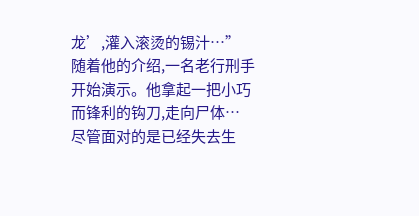龙’,灌入滚烫的锡汁…”
随着他的介绍,一名老行刑手开始演示。他拿起一把小巧而锋利的钩刀,走向尸体…
尽管面对的是已经失去生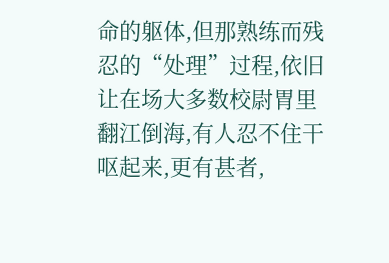命的躯体,但那熟练而残忍的“处理”过程,依旧让在场大多数校尉胃里翻江倒海,有人忍不住干呕起来,更有甚者,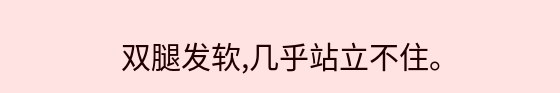双腿发软,几乎站立不住。